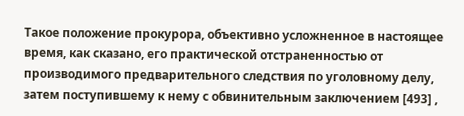Такое положение прокурора, объективно усложненное в настоящее время, как сказано, его практической отстраненностью от производимого предварительного следствия по уголовному делу, затем поступившему к нему с обвинительным заключением [493] ,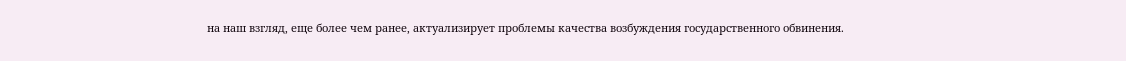на наш взгляд, еще более чем ранее, актуализирует проблемы качества возбуждения государственного обвинения.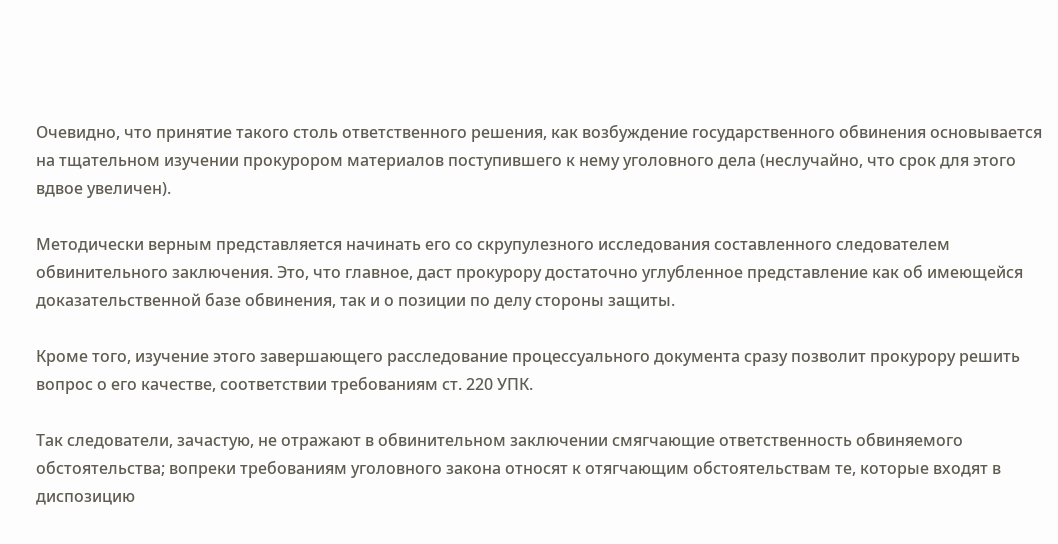Очевидно, что принятие такого столь ответственного решения, как возбуждение государственного обвинения основывается на тщательном изучении прокурором материалов поступившего к нему уголовного дела (неслучайно, что срок для этого вдвое увеличен).

Методически верным представляется начинать его со скрупулезного исследования составленного следователем обвинительного заключения. Это, что главное, даст прокурору достаточно углубленное представление как об имеющейся доказательственной базе обвинения, так и о позиции по делу стороны защиты.

Кроме того, изучение этого завершающего расследование процессуального документа сразу позволит прокурору решить вопрос о его качестве, соответствии требованиям ст. 220 УПК.

Так следователи, зачастую, не отражают в обвинительном заключении смягчающие ответственность обвиняемого обстоятельства; вопреки требованиям уголовного закона относят к отягчающим обстоятельствам те, которые входят в диспозицию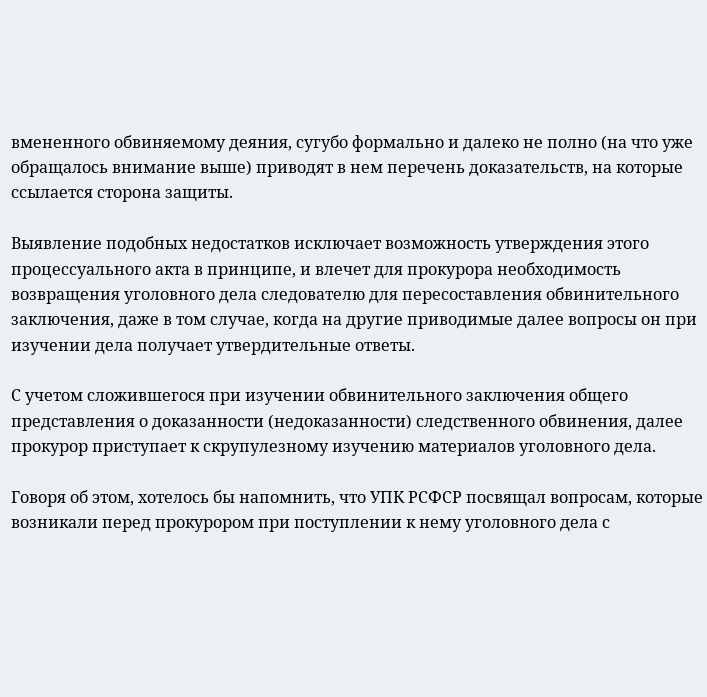вмененного обвиняемому деяния, сугубо формально и далеко не полно (на что уже обращалось внимание выше) приводят в нем перечень доказательств, на которые ссылается сторона защиты.

Выявление подобных недостатков исключает возможность утверждения этого процессуального акта в принципе, и влечет для прокурора необходимость возвращения уголовного дела следователю для пересоставления обвинительного заключения, даже в том случае, когда на другие приводимые далее вопросы он при изучении дела получает утвердительные ответы.

С учетом сложившегося при изучении обвинительного заключения общего представления о доказанности (недоказанности) следственного обвинения, далее прокурор приступает к скрупулезному изучению материалов уголовного дела.

Говоря об этом, хотелось бы напомнить, что УПК РСФСР посвящал вопросам, которые возникали перед прокурором при поступлении к нему уголовного дела с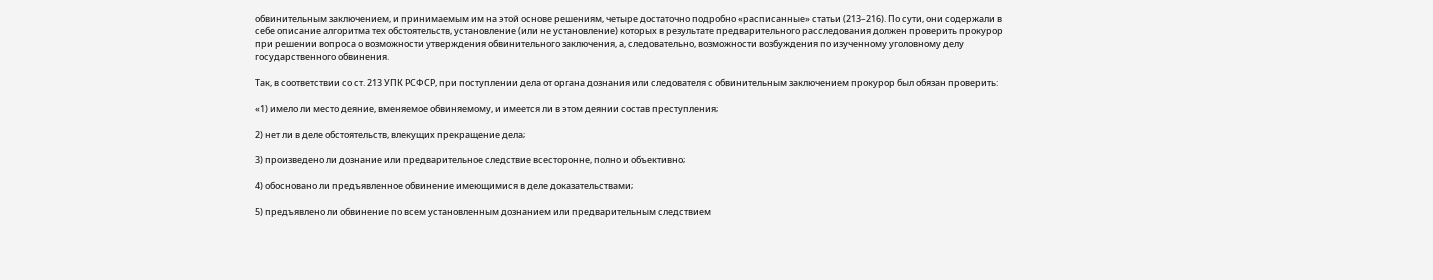обвинительным заключением, и принимаемым им на этой основе решениям, четыре достаточно подробно «расписанные» статьи (213–216). По сути, они содержали в себе описание алгоритма тех обстоятельств, установление (или не установление) которых в результате предварительного расследования должен проверить прокурор при решении вопроса о возможности утверждения обвинительного заключения, а, следовательно, возможности возбуждения по изученному уголовному делу государственного обвинения.

Так, в соответствии со ст. 213 УПК РСФСР, при поступлении дела от органа дознания или следователя с обвинительным заключением прокурор был обязан проверить:

«1) имело ли место деяние, вменяемое обвиняемому, и имеется ли в этом деянии состав преступления;

2) нет ли в деле обстоятельств, влекущих прекращение дела;

3) произведено ли дознание или предварительное следствие всесторонне, полно и объективно;

4) обосновано ли предъявленное обвинение имеющимися в деле доказательствами;

5) предъявлено ли обвинение по всем установленным дознанием или предварительным следствием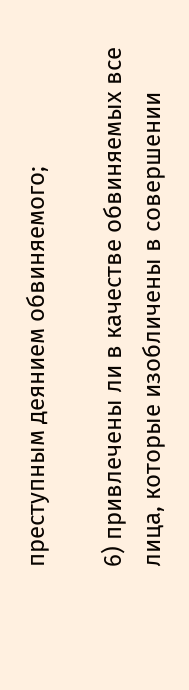преступным деянием обвиняемого;

6) привлечены ли в качестве обвиняемых все лица, которые изобличены в совершении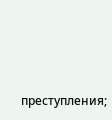преступления;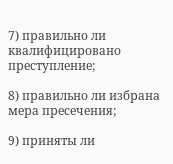7) правильно ли квалифицировано преступление;

8) правильно ли избрана мера пресечения;

9) приняты ли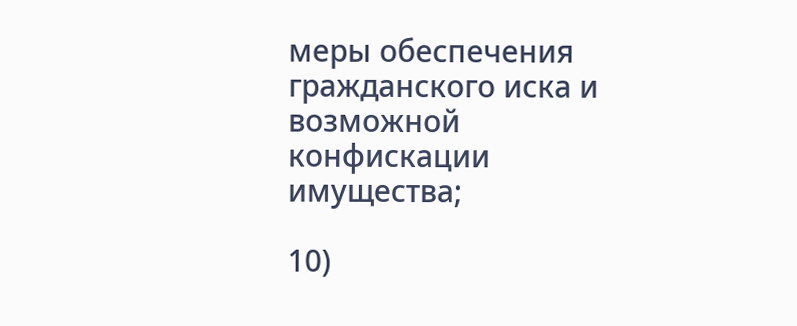меры обеспечения гражданского иска и возможной конфискации имущества;

10)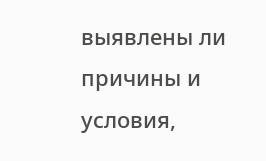выявлены ли причины и условия,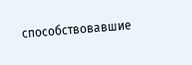способствовавшие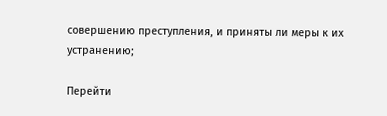совершению преступления, и приняты ли меры к их устранению;

Перейти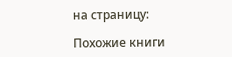на страницу:

Похожие книги